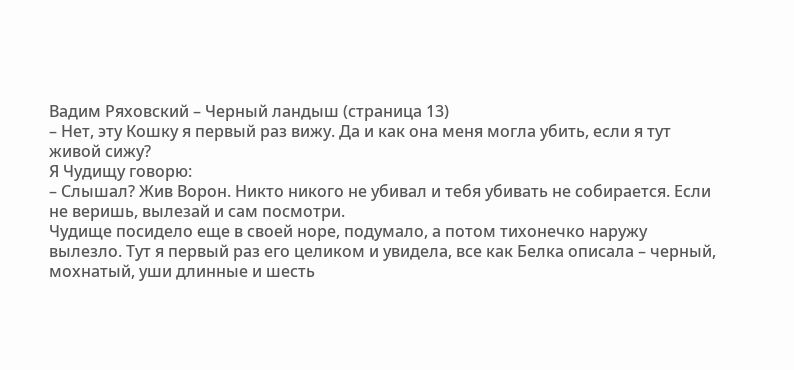Вадим Ряховский – Черный ландыш (страница 13)
– Нет, эту Кошку я первый раз вижу. Да и как она меня могла убить, если я тут живой сижу?
Я Чудищу говорю:
– Слышал? Жив Ворон. Никто никого не убивал и тебя убивать не собирается. Если не веришь, вылезай и сам посмотри.
Чудище посидело еще в своей норе, подумало, а потом тихонечко наружу вылезло. Тут я первый раз его целиком и увидела, все как Белка описала – черный, мохнатый, уши длинные и шесть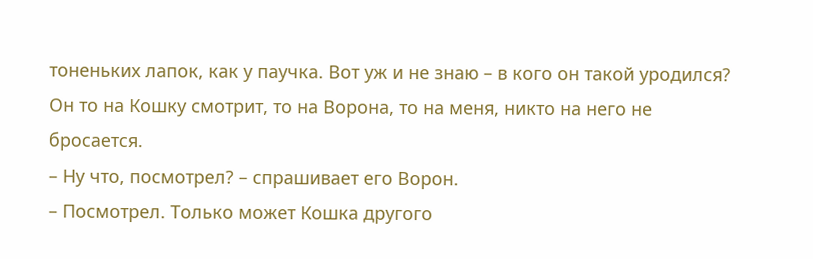тоненьких лапок, как у паучка. Вот уж и не знаю – в кого он такой уродился? Он то на Кошку смотрит, то на Ворона, то на меня, никто на него не бросается.
– Ну что, посмотрел? – спрашивает его Ворон.
– Посмотрел. Только может Кошка другого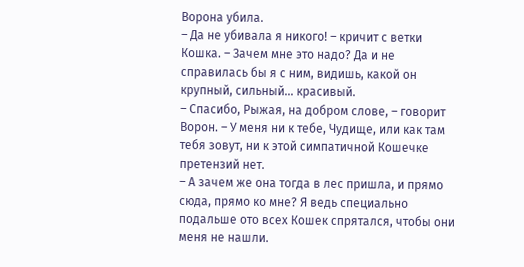Ворона убила.
– Да не убивала я никого! – кричит с ветки Кошка. – Зачем мне это надо? Да и не справилась бы я с ним, видишь, какой он крупный, сильный… красивый.
– Спасибо, Рыжая, на добром слове, – говорит Ворон. – У меня ни к тебе, Чудище, или как там тебя зовут, ни к этой симпатичной Кошечке претензий нет.
– А зачем же она тогда в лес пришла, и прямо сюда, прямо ко мне? Я ведь специально подальше ото всех Кошек спрятался, чтобы они меня не нашли.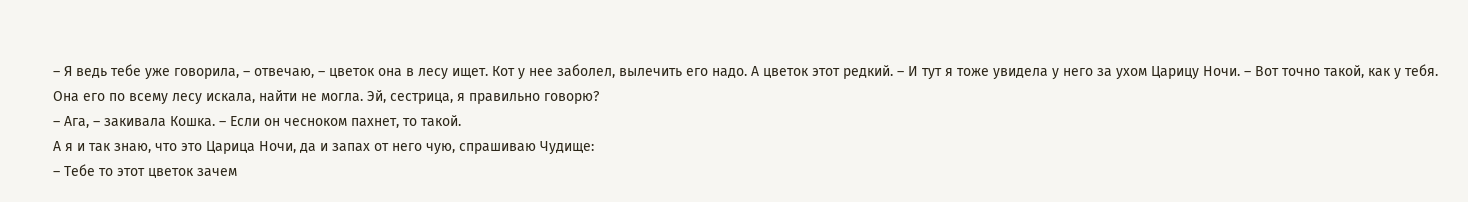– Я ведь тебе уже говорила, – отвечаю, – цветок она в лесу ищет. Кот у нее заболел, вылечить его надо. А цветок этот редкий. – И тут я тоже увидела у него за ухом Царицу Ночи. – Вот точно такой, как у тебя. Она его по всему лесу искала, найти не могла. Эй, сестрица, я правильно говорю?
– Ага, – закивала Кошка. – Если он чесноком пахнет, то такой.
А я и так знаю, что это Царица Ночи, да и запах от него чую, спрашиваю Чудище:
– Тебе то этот цветок зачем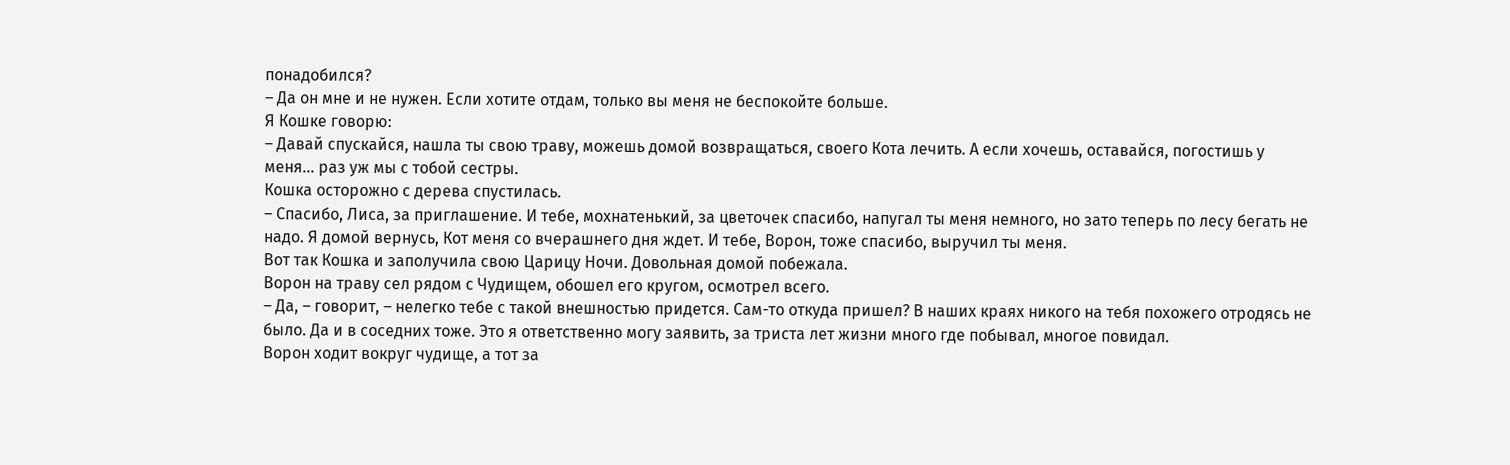понадобился?
– Да он мне и не нужен. Если хотите отдам, только вы меня не беспокойте больше.
Я Кошке говорю:
– Давай спускайся, нашла ты свою траву, можешь домой возвращаться, своего Кота лечить. А если хочешь, оставайся, погостишь у меня… раз уж мы с тобой сестры.
Кошка осторожно с дерева спустилась.
– Спасибо, Лиса, за приглашение. И тебе, мохнатенький, за цветочек спасибо, напугал ты меня немного, но зато теперь по лесу бегать не надо. Я домой вернусь, Кот меня со вчерашнего дня ждет. И тебе, Ворон, тоже спасибо, выручил ты меня.
Вот так Кошка и заполучила свою Царицу Ночи. Довольная домой побежала.
Ворон на траву сел рядом с Чудищем, обошел его кругом, осмотрел всего.
– Да, – говорит, – нелегко тебе с такой внешностью придется. Сам-то откуда пришел? В наших краях никого на тебя похожего отродясь не было. Да и в соседних тоже. Это я ответственно могу заявить, за триста лет жизни много где побывал, многое повидал.
Ворон ходит вокруг чудище, а тот за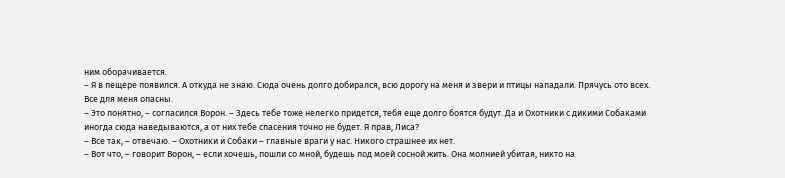ним оборачивается.
– Я в пещере появился. А откуда не знаю. Сюда очень долго добирался, всю дорогу на меня и звери и птицы нападали. Прячусь ото всех. Все для меня опасны.
– Это понятно, – согласился Ворон. – Здесь тебе тоже нелегко придется, тебя еще долго боятся будут. Да и Охотники с дикими Собаками иногда сюда наведываются, а от них тебе спасения точно не будет. Я прав, Лиса?
– Все так, – отвечаю. – Охотники и Собаки – главные враги у нас. Никого страшнее их нет.
– Вот что, – говорит Ворон, – если хочешь, пошли со мной, будешь под моей сосной жить. Она молнией убитая, никто на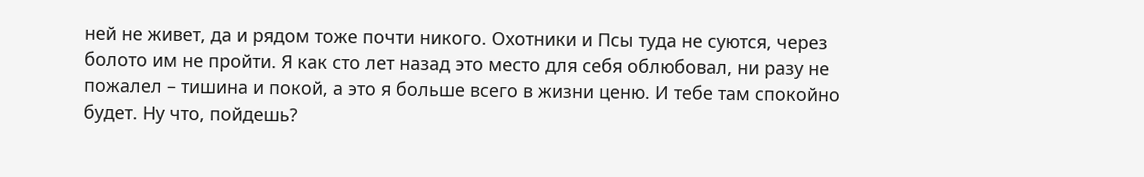ней не живет, да и рядом тоже почти никого. Охотники и Псы туда не суются, через болото им не пройти. Я как сто лет назад это место для себя облюбовал, ни разу не пожалел – тишина и покой, а это я больше всего в жизни ценю. И тебе там спокойно будет. Ну что, пойдешь?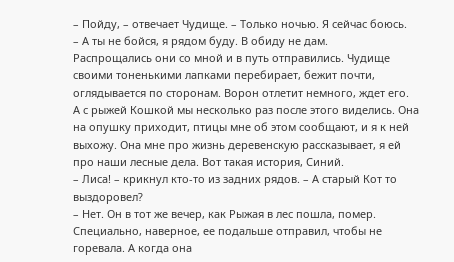– Пойду, – отвечает Чудище. – Только ночью. Я сейчас боюсь.
– А ты не бойся, я рядом буду. В обиду не дам.
Распрощались они со мной и в путь отправились. Чудище своими тоненькими лапками перебирает, бежит почти, оглядывается по сторонам. Ворон отлетит немного, ждет его.
А с рыжей Кошкой мы несколько раз после этого виделись. Она на опушку приходит, птицы мне об этом сообщают, и я к ней выхожу. Она мне про жизнь деревенскую рассказывает, я ей про наши лесные дела. Вот такая история, Синий.
– Лиса! – крикнул кто-то из задних рядов. – А старый Кот то выздоровел?
– Нет. Он в тот же вечер, как Рыжая в лес пошла, помер. Специально, наверное, ее подальше отправил, чтобы не горевала. А когда она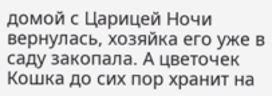домой с Царицей Ночи вернулась, хозяйка его уже в саду закопала. А цветочек Кошка до сих пор хранит на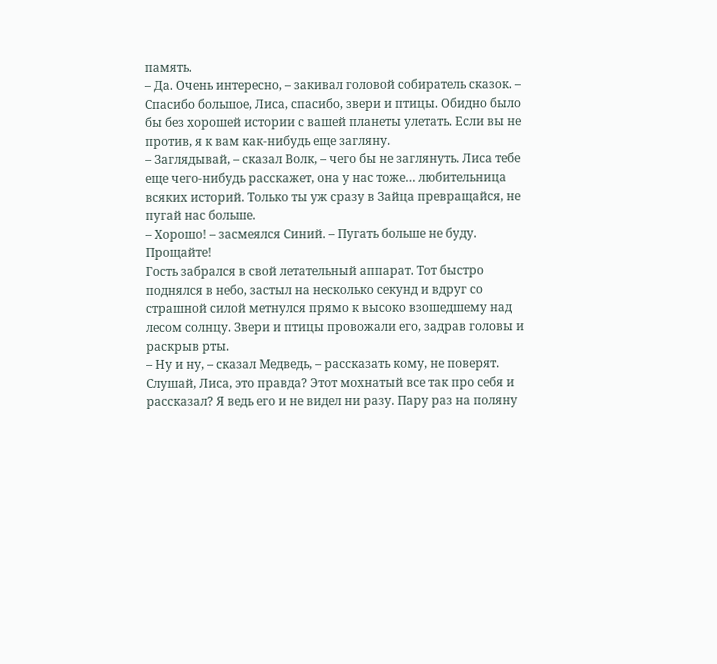память.
– Да. Очень интересно, – закивал головой собиратель сказок. – Спасибо большое, Лиса, спасибо, звери и птицы. Обидно было бы без хорошей истории с вашей планеты улетать. Если вы не против, я к вам как-нибудь еще загляну.
– Заглядывай, – сказал Волк, – чего бы не заглянуть. Лиса тебе еще чего-нибудь расскажет, она у нас тоже… любительница всяких историй. Только ты уж сразу в Зайца превращайся, не пугай нас больше.
– Хорошо! – засмеялся Синий. – Пугать больше не буду. Прощайте!
Гость забрался в свой летательный аппарат. Тот быстро поднялся в небо, застыл на несколько секунд и вдруг со страшной силой метнулся прямо к высоко взошедшему над лесом солнцу. Звери и птицы провожали его, задрав головы и раскрыв рты.
– Ну и ну, – сказал Медведь, – рассказать кому, не поверят. Слушай, Лиса, это правда? Этот мохнатый все так про себя и рассказал? Я ведь его и не видел ни разу. Пару раз на поляну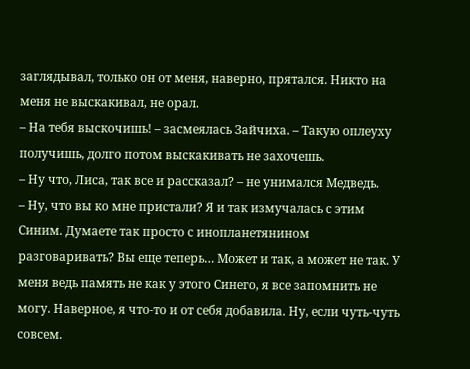заглядывал, только он от меня, наверно, прятался. Никто на меня не выскакивал, не орал.
– На тебя выскочишь! – засмеялась Зайчиха. – Такую оплеуху получишь, долго потом выскакивать не захочешь.
– Ну что, Лиса, так все и рассказал? – не унимался Медведь.
– Ну, что вы ко мне пристали? Я и так измучалась с этим Синим. Думаете так просто с инопланетянином разговаривать? Вы еще теперь… Может и так, а может не так. У меня ведь память не как у этого Синего, я все запомнить не могу. Наверное, я что-то и от себя добавила. Ну, если чуть-чуть совсем.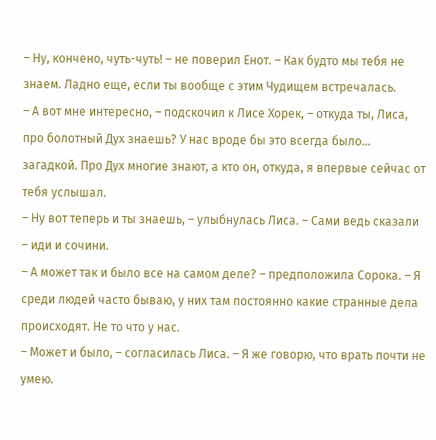– Ну, кончено, чуть-чуть! – не поверил Енот. – Как будто мы тебя не знаем. Ладно еще, если ты вообще с этим Чудищем встречалась.
– А вот мне интересно, – подскочил к Лисе Хорек, – откуда ты, Лиса, про болотный Дух знаешь? У нас вроде бы это всегда было… загадкой. Про Дух многие знают, а кто он, откуда, я впервые сейчас от тебя услышал.
– Ну вот теперь и ты знаешь, – улыбнулась Лиса. – Сами ведь сказали – иди и сочини.
– А может так и было все на самом деле? – предположила Сорока. – Я среди людей часто бываю, у них там постоянно какие странные дела происходят. Не то что у нас.
– Может и было, – согласилась Лиса. – Я же говорю, что врать почти не умею.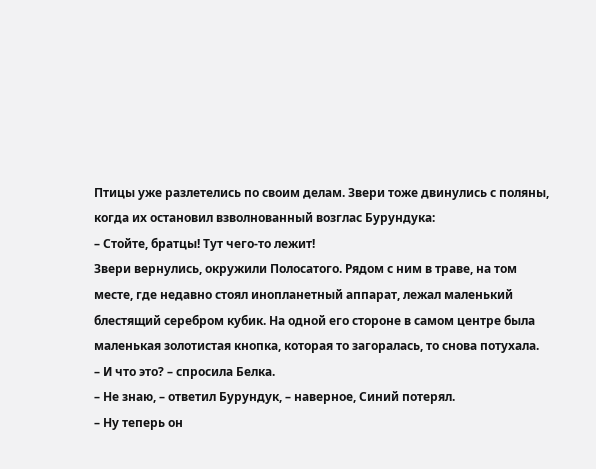Птицы уже разлетелись по своим делам. Звери тоже двинулись с поляны, когда их остановил взволнованный возглас Бурундука:
– Стойте, братцы! Тут чего-то лежит!
Звери вернулись, окружили Полосатого. Рядом с ним в траве, на том месте, где недавно стоял инопланетный аппарат, лежал маленький блестящий серебром кубик. На одной его стороне в самом центре была маленькая золотистая кнопка, которая то загоралась, то снова потухала.
– И что это? – спросила Белка.
– Не знаю, – ответил Бурундук, – наверное, Синий потерял.
– Ну теперь он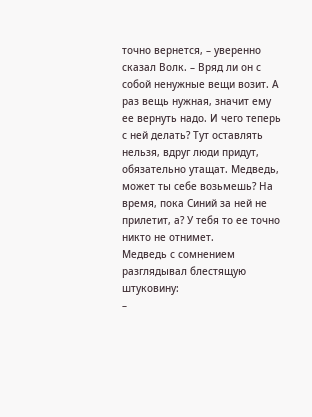точно вернется, – уверенно сказал Волк. – Вряд ли он с собой ненужные вещи возит. А раз вещь нужная, значит ему ее вернуть надо. И чего теперь с ней делать? Тут оставлять нельзя, вдруг люди придут, обязательно утащат. Медведь, может ты себе возьмешь? На время, пока Синий за ней не прилетит, а? У тебя то ее точно никто не отнимет.
Медведь с сомнением разглядывал блестящую штуковину:
–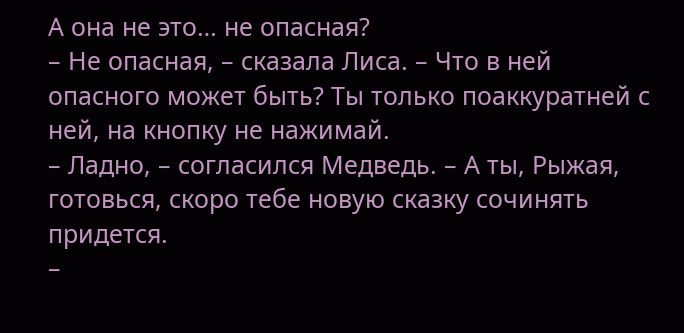А она не это… не опасная?
– Не опасная, – сказала Лиса. – Что в ней опасного может быть? Ты только поаккуратней с ней, на кнопку не нажимай.
– Ладно, – согласился Медведь. – А ты, Рыжая, готовься, скоро тебе новую сказку сочинять придется.
–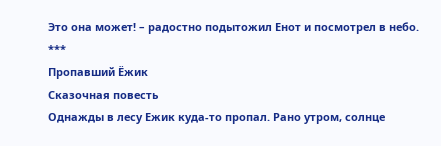Это она может! – радостно подытожил Енот и посмотрел в небо.
***
Пропавший Ёжик
Сказочная повесть
Однажды в лесу Ежик куда-то пропал. Рано утром, солнце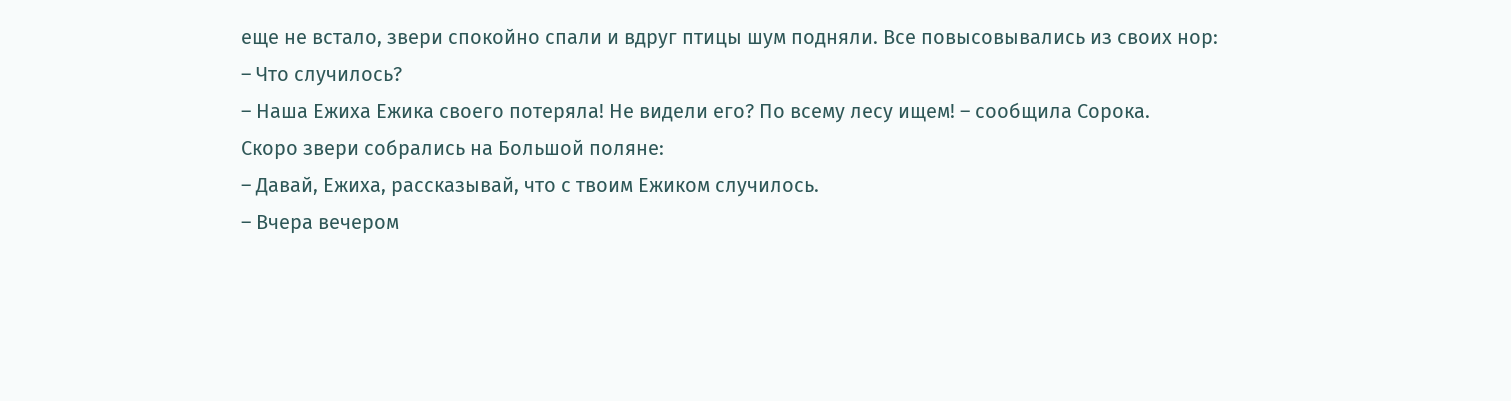еще не встало, звери спокойно спали и вдруг птицы шум подняли. Все повысовывались из своих нор:
– Что случилось?
– Наша Ежиха Ежика своего потеряла! Не видели его? По всему лесу ищем! – сообщила Сорока.
Скоро звери собрались на Большой поляне:
– Давай, Ежиха, рассказывай, что с твоим Ежиком случилось.
– Вчера вечером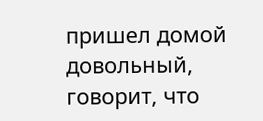пришел домой довольный, говорит, что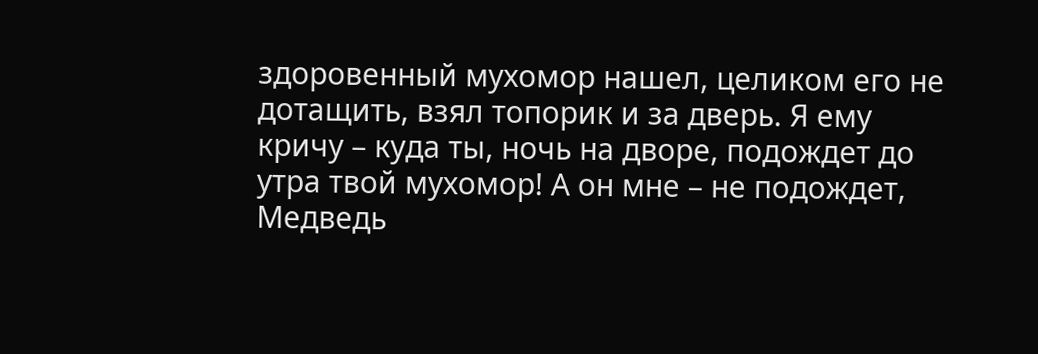здоровенный мухомор нашел, целиком его не дотащить, взял топорик и за дверь. Я ему кричу – куда ты, ночь на дворе, подождет до утра твой мухомор! А он мне – не подождет, Медведь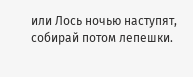или Лось ночью наступят, собирай потом лепешки.